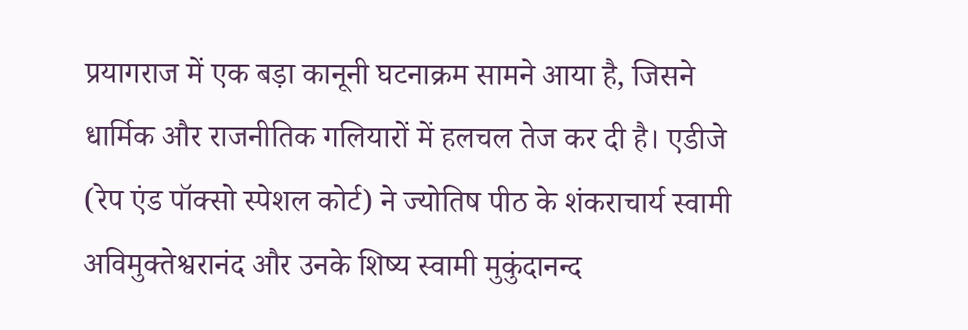प्रयागराज में एक बड़ा कानूनी घटनाक्रम सामने आया है, जिसने धार्मिक और राजनीतिक गलियारों में हलचल तेज कर दी है। एडीजे (रेप एंड पॉक्सो स्पेशल कोर्ट) ने ज्योतिष पीठ के शंकराचार्य स्वामी अविमुक्तेश्वरानंद और उनके शिष्य स्वामी मुकुंदानन्द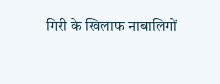गिरी के खिलाफ नाबालिगों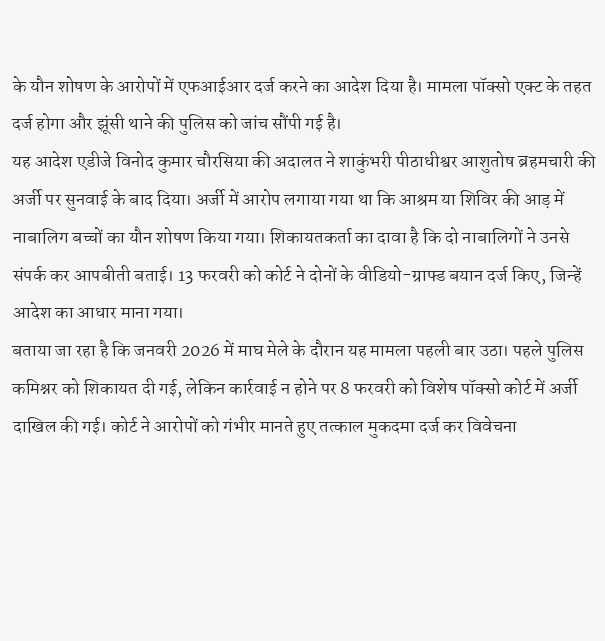के यौन शोषण के आरोपों में एफआईआर दर्ज करने का आदेश दिया है। मामला पॉक्सो एक्ट के तहत दर्ज होगा और झूंसी थाने की पुलिस को जांच सौंपी गई है।
यह आदेश एडीजे विनोद कुमार चौरसिया की अदालत ने शाकुंभरी पीठाधीश्वर आशुतोष ब्रहमचारी की अर्जी पर सुनवाई के बाद दिया। अर्जी में आरोप लगाया गया था कि आश्रम या शिविर की आड़ में नाबालिग बच्चों का यौन शोषण किया गया। शिकायतकर्ता का दावा है कि दो नाबालिगों ने उनसे संपर्क कर आपबीती बताई। 13 फरवरी को कोर्ट ने दोनों के वीडियो-ग्राफ्ड बयान दर्ज किए, जिन्हें आदेश का आधार माना गया।
बताया जा रहा है कि जनवरी 2026 में माघ मेले के दौरान यह मामला पहली बार उठा। पहले पुलिस कमिश्नर को शिकायत दी गई, लेकिन कार्रवाई न होने पर 8 फरवरी को विशेष पॉक्सो कोर्ट में अर्जी दाखिल की गई। कोर्ट ने आरोपों को गंभीर मानते हुए तत्काल मुकदमा दर्ज कर विवेचना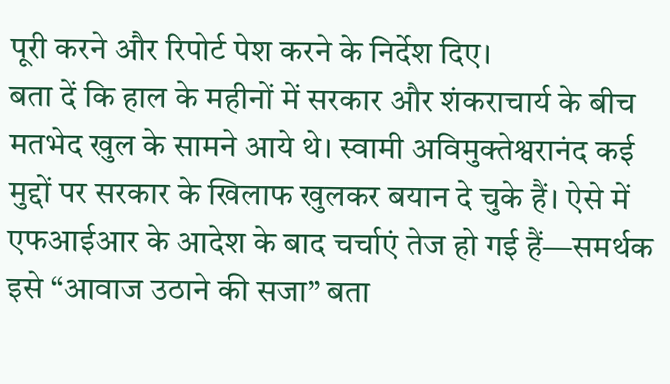पूरी करने और रिपोर्ट पेश करने के निर्देश दिए।
बता दें कि हाल के महीनों में सरकार और शंकराचार्य के बीच मतभेद खुल के सामने आये थे। स्वामी अविमुक्तेश्वरानंद कई मुद्दों पर सरकार के खिलाफ खुलकर बयान दे चुके हैं। ऐसे में एफआईआर के आदेश के बाद चर्चाएं तेज हो गई हैं—समर्थक इसे “आवाज उठाने की सजा” बता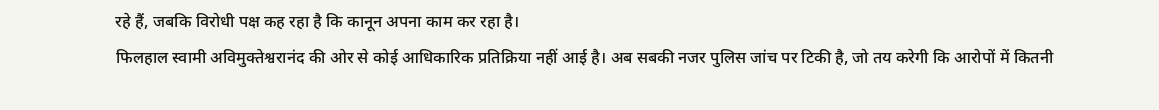रहे हैं, जबकि विरोधी पक्ष कह रहा है कि कानून अपना काम कर रहा है।
फिलहाल स्वामी अविमुक्तेश्वरानंद की ओर से कोई आधिकारिक प्रतिक्रिया नहीं आई है। अब सबकी नजर पुलिस जांच पर टिकी है, जो तय करेगी कि आरोपों में कितनी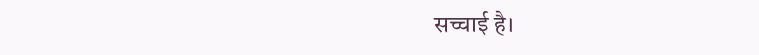सच्चाई है।